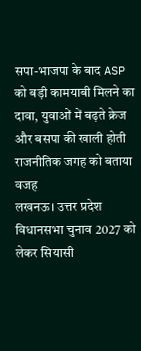सपा-भाजपा के बाद ASP को बड़ी कामयाबी मिलने का दावा, युवाओं में बढ़ते क्रेज और बसपा की खाली होती राजनीतिक जगह को बताया वजह
लखनऊ। उत्तर प्रदेश विधानसभा चुनाव 2027 को लेकर सियासी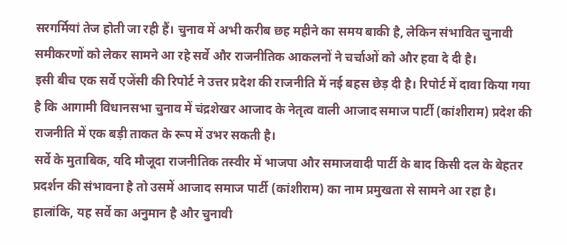सरगर्मियां तेज होती जा रही हैं। चुनाव में अभी करीब छह महीने का समय बाकी है, लेकिन संभावित चुनावी समीकरणों को लेकर सामने आ रहे सर्वे और राजनीतिक आकलनों ने चर्चाओं को और हवा दे दी है।
इसी बीच एक सर्वे एजेंसी की रिपोर्ट ने उत्तर प्रदेश की राजनीति में नई बहस छेड़ दी है। रिपोर्ट में दावा किया गया है कि आगामी विधानसभा चुनाव में चंद्रशेखर आजाद के नेतृत्व वाली आजाद समाज पार्टी (कांशीराम) प्रदेश की राजनीति में एक बड़ी ताकत के रूप में उभर सकती है।
सर्वे के मुताबिक, यदि मौजूदा राजनीतिक तस्वीर में भाजपा और समाजवादी पार्टी के बाद किसी दल के बेहतर प्रदर्शन की संभावना है तो उसमें आजाद समाज पार्टी (कांशीराम) का नाम प्रमुखता से सामने आ रहा है। हालांकि, यह सर्वे का अनुमान है और चुनावी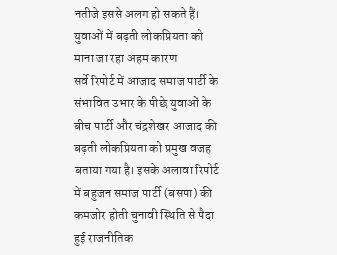नतीजे इससे अलग हो सकते हैं।
युवाओं में बढ़ती लोकप्रियता को माना जा रहा अहम कारण
सर्वे रिपोर्ट में आजाद समाज पार्टी के संभावित उभार के पीछे युवाओं के बीच पार्टी और चंद्रशेखर आजाद की बढ़ती लोकप्रियता को प्रमुख वजह बताया गया है। इसके अलावा रिपोर्ट में बहुजन समाज पार्टी (बसपा) की कमजोर होती चुनावी स्थिति से पैदा हुई राजनीतिक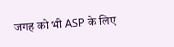जगह को भी ASP के लिए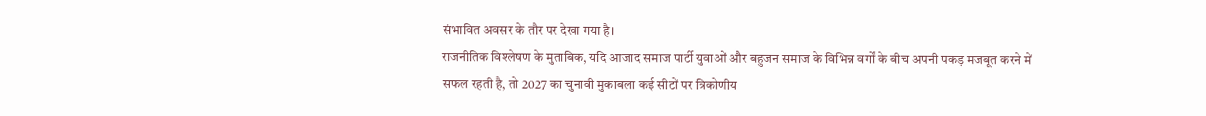संभावित अवसर के तौर पर देखा गया है।
राजनीतिक विश्लेषण के मुताबिक, यदि आजाद समाज पार्टी युवाओं और बहुजन समाज के विभिन्न वर्गों के बीच अपनी पकड़ मजबूत करने में सफल रहती है, तो 2027 का चुनावी मुकाबला कई सीटों पर त्रिकोणीय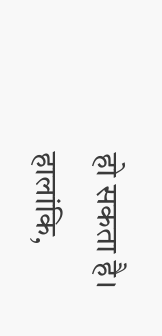हो सकता है।
हालांकि,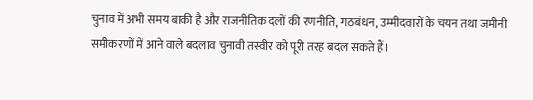चुनाव में अभी समय बाकी है और राजनीतिक दलों की रणनीति, गठबंधन, उम्मीदवारों के चयन तथा जमीनी समीकरणों में आने वाले बदलाव चुनावी तस्वीर को पूरी तरह बदल सकते हैं।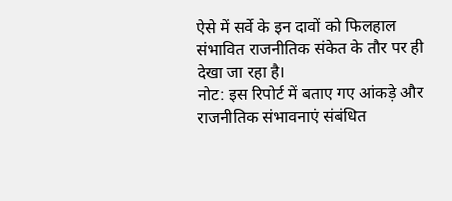ऐसे में सर्वे के इन दावों को फिलहाल संभावित राजनीतिक संकेत के तौर पर ही देखा जा रहा है।
नोट: इस रिपोर्ट में बताए गए आंकड़े और राजनीतिक संभावनाएं संबंधित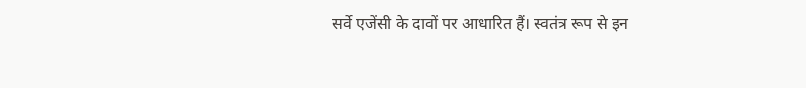सर्वे एजेंसी के दावों पर आधारित हैं। स्वतंत्र रूप से इन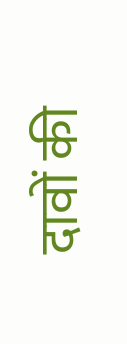दावों की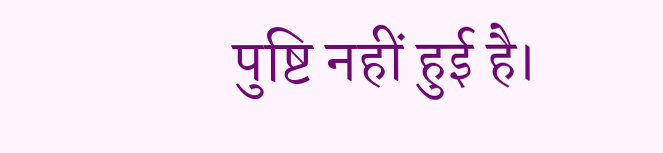पुष्टि नहीं हुई है।